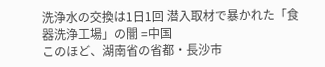洗浄水の交換は1日1回 潜入取材で暴かれた「食器洗浄工場」の闇 =中国
このほど、湖南省の省都・長沙市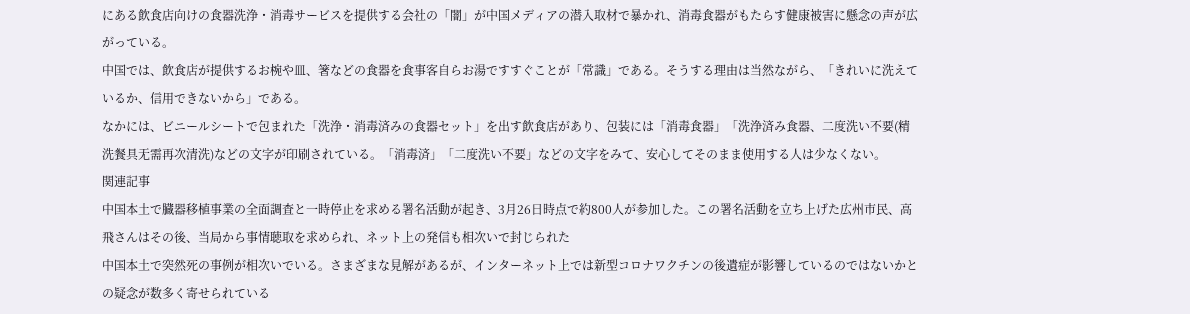にある飲食店向けの食器洗浄・消毒サービスを提供する会社の「闇」が中国メディアの潜入取材で暴かれ、消毒食器がもたらす健康被害に懸念の声が広がっている。
中国では、飲食店が提供するお椀や皿、箸などの食器を食事客自らお湯ですすぐことが「常識」である。そうする理由は当然ながら、「きれいに洗えているか、信用できないから」である。
なかには、ビニールシートで包まれた「洗浄・消毒済みの食器セット」を出す飲食店があり、包装には「消毒食器」「洗浄済み食器、二度洗い不要(精洗餐具无需再次清洗)などの文字が印刷されている。「消毒済」「二度洗い不要」などの文字をみて、安心してそのまま使用する人は少なくない。
関連記事
中国本土で臓器移植事業の全面調査と一時停止を求める署名活動が起き、3月26日時点で約800人が参加した。この署名活動を立ち上げた広州市民、高飛さんはその後、当局から事情聴取を求められ、ネット上の発信も相次いで封じられた
中国本土で突然死の事例が相次いでいる。さまざまな見解があるが、インターネット上では新型コロナワクチンの後遺症が影響しているのではないかとの疑念が数多く寄せられている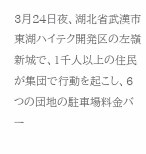3月24日夜、湖北省武漢市東湖ハイテク開発区の左嶺新城で、1千人以上の住民が集団で行動を起こし、6つの団地の駐車場料金バー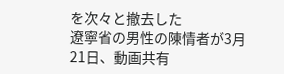を次々と撤去した
遼寧省の男性の陳情者が3月21日、動画共有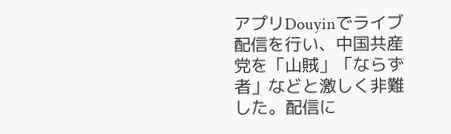アプリDouyinでライブ配信を行い、中国共産党を「山賊」「ならず者」などと激しく非難した。配信に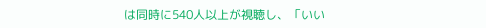は同時に540人以上が視聴し、「いい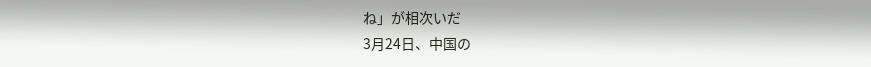ね」が相次いだ
3月24日、中国の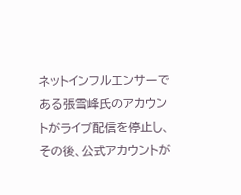ネットインフルエンサーである張雪峰氏のアカウントがライブ配信を停止し、その後、公式アカウントが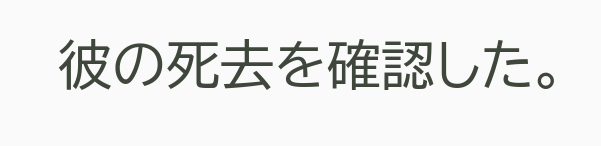彼の死去を確認した。